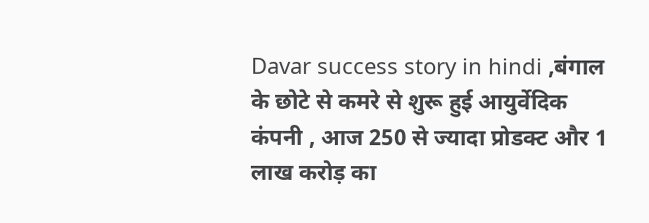Davar success story in hindi ,बंगाल के छोटे से कमरे से शुरू हुई आयुर्वेदिक कंपनी , आज 250 से ज्यादा प्रोडक्ट और 1 लाख करोड़ का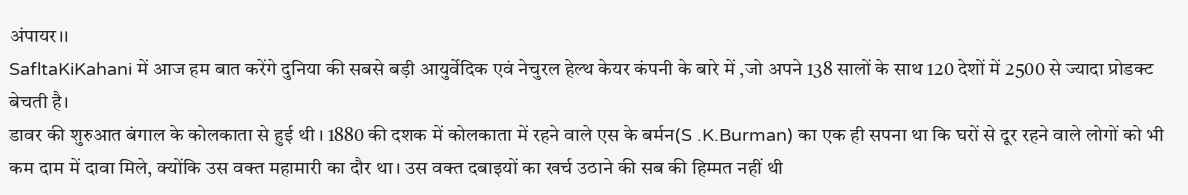अंपायर।।
SafltaKiKahani में आज हम बात करेंगे दुनिया की सबसे बड़ी आयुर्वेदिक एवं नेचुरल हेल्थ केयर कंपनी के बारे में ,जो अपने 138 सालों के साथ 120 देशों में 2500 से ज्यादा प्रोडक्ट बेचती है।
डावर की शुरुआत बंगाल के कोलकाता से हुई थी । 1880 की दशक में कोलकाता में रहने वाले एस के बर्मन(S .K.Burman) का एक ही सपना था कि घरों से दूर रहने वाले लोगों को भी कम दाम में दावा मिले, क्योंकि उस वक्त महामारी का दौर था। उस वक्त दबाइयों का खर्च उठाने की सब की हिम्मत नहीं थी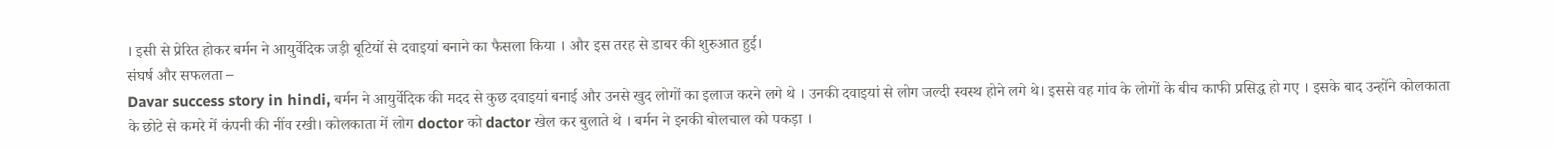। इसी से प्रेरित होकर बर्मन ने आयुर्वेदिक जड़ी बूटियों से दवाइयां बनाने का फैसला किया । और इस तरह से डाबर की शुरुआत हुई।
संघर्ष और सफलता –
Davar success story in hindi, बर्मन ने आयुर्वेदिक की मदद से कुछ दवाइयां बनाई और उनसे खुद लोगों का इलाज करने लगे थे । उनकी दवाइयां से लोग जल्दी स्वस्थ होने लगे थे। इससे वह गांव के लोगों के बीच काफी प्रसिद्ध हो गए । इसके बाद उन्होंने कोलकाता के छोटे से कमरे में कंपनी की नींव रखी। कोलकाता में लोग doctor को dactor खेल कर बुलाते थे । बर्मन ने इनकी बोलचाल को पकड़ा ।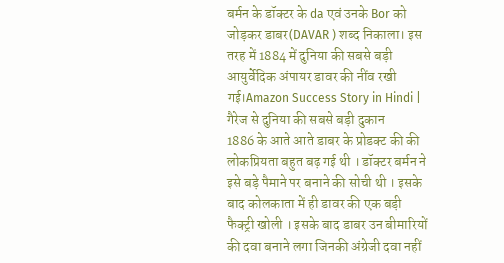बर्मन के डॉक्टर के da एवं उनके Bor को जोड़कर डाबर(DAVAR ) शब्द निकाला। इस तरह में 1884 में दुनिया की सबसे बड़ी आयुर्वेदिक अंपायर डावर की नींव रखी गई।Amazon Success Story in Hindi | गैरेज से दुनिया की सबसे बड़ी दुकान
1886 के आते आते डाबर के प्रोडक्ट की की लोकप्रियता बहुत बढ़ गई थी । डॉक्टर बर्मन ने इसे बड़े पैमाने पर बनाने की सोची थी । इसके बाद कोलकाता में ही डावर की एक बड़ी फैक्ट्री खोली । इसके बाद डाबर उन बीमारियों की दवा बनाने लगा जिनकी अंग्रेजी दवा नहीं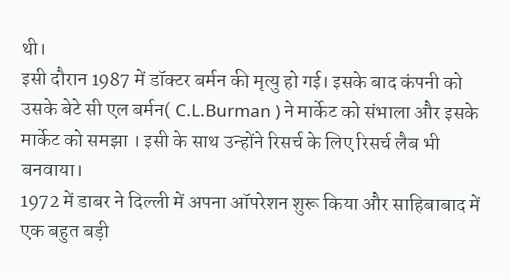थी।
इसी दौरान 1987 में डॉक्टर बर्मन की मृत्यु हो गई। इसके बाद कंपनी को उसके बेटे सी एल बर्मन( C.L.Burman ) ने मार्केट को संभाला और इसके मार्केट को समझा । इसी के साथ उन्होंने रिसर्च के लिए रिसर्च लैब भी बनवाया।
1972 में डाबर ने दिल्ली में अपना ऑपरेशन शुरू किया और साहिबाबाद में एक बहुत बड़ी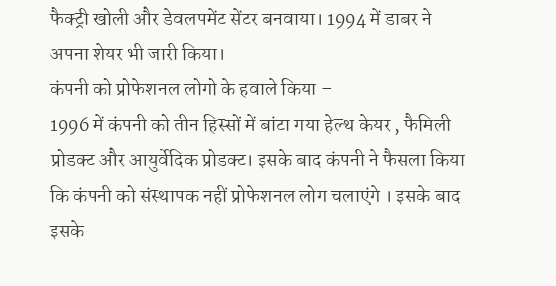फैक्ट्री खोली और डेवलपमेंट सेंटर बनवाया। 1994 में डाबर ने अपना शेयर भी जारी किया।
कंपनी को प्रोफेशनल लोगो के हवाले किया –
1996 में कंपनी को तीन हिस्सों में बांटा गया हेल्थ केयर , फैमिली प्रोडक्ट और आयुर्वेदिक प्रोडक्ट। इसके बाद कंपनी ने फैसला किया कि कंपनी को संस्थापक नहीं प्रोफेशनल लोग चलाएंगे । इसके बाद इसके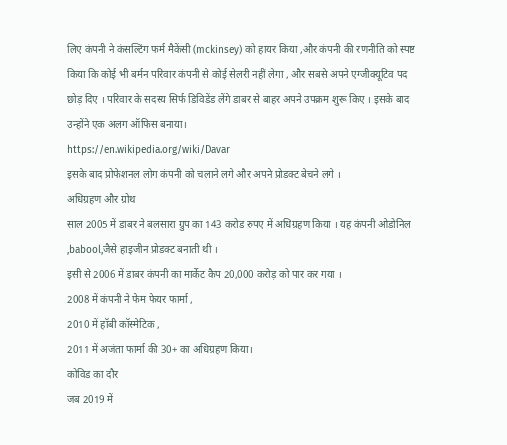लिए कंपनी ने कंसल्टिंग फर्म मैकेंसी (mckinsey) को हायर किया ,और कंपनी की रणनीति को स्पष्ट किया कि कोई भी बर्मन परिवार कंपनी से कोई सेलरी नहीं लेगा , और सबसे अपने एग्जीक्यूटिव पद छोड़ दिए । परिवार के सदस्य सिर्फ डिविडेंड लेंगे डाबर से बाहर अपने उपक्रम शुरू किए । इसके बाद उन्होंने एक अलग ऑफिस बनाया।
https://en.wikipedia.org/wiki/Davar
इसके बाद प्रोफेशनल लोग कंपनी को चलाने लगे और अपने प्रोडक्ट बेचने लगे ।
अधिग्रहण और ग्रोथ
साल 2005 में डाबर ने बलसारा ग्रुप का 143 करोड रुपए में अधिग्रहण किया । यह कंपनी ओडोनिल ,babool,जैसे हाइजीन प्रोडक्ट बनाती थी ।
इसी से 2006 में डाबर कंपनी का मार्केट कैप 20,000 करोड़ को पार कर गया ।
2008 में कंपनी ने फेम फेयर फार्मा ,
2010 में हॉबी कॉस्मेटिक ,
2011 में अजंता फार्मा की 30+ का अधिग्रहण किया।
कोविड का दौर
जब 2019 में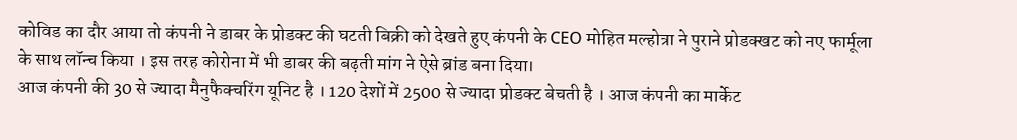कोविड का दौर आया तो कंपनी ने डाबर के प्रोडक्ट की घटती बिक्री को देखते हुए कंपनी के CEO मोहित मल्होत्रा ने पुराने प्रोडक्खट को नए फार्मूला के साथ लॉन्च किया । इस तरह कोरोना में भी डाबर की बढ़ती मांग ने ऐसे ब्रांड बना दिया।
आज कंपनी की 30 से ज्यादा मैनुफैक्चरिंग यूनिट है । 120 देशों में 2500 से ज्यादा प्रोडक्ट बेचती है । आज कंपनी का मार्केट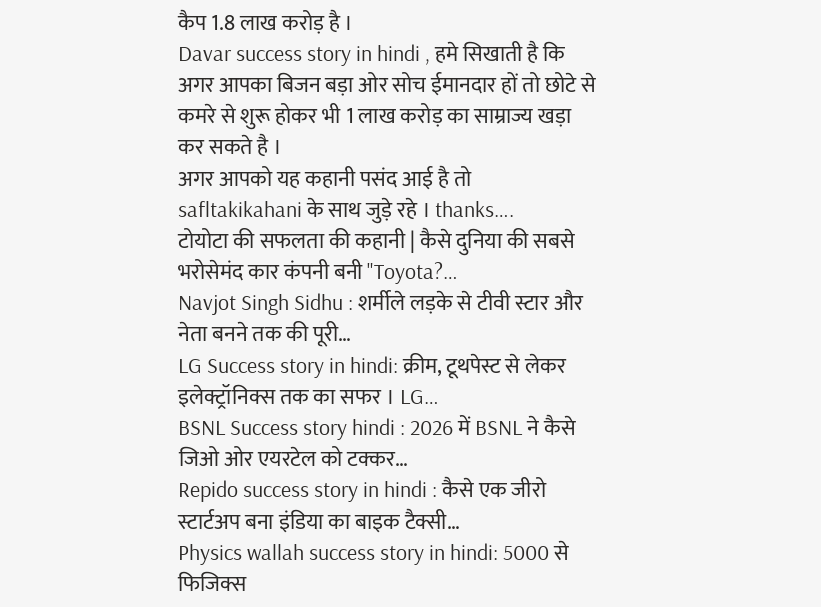कैप 1.8 लाख करोड़ है ।
Davar success story in hindi , हमे सिखाती है कि अगर आपका बिजन बड़ा ओर सोच ईमानदार हों तो छोटे से कमरे से शुरू होकर भी 1 लाख करोड़ का साम्राज्य खड़ा कर सकते है ।
अगर आपको यह कहानी पसंद आई है तो safltakikahani के साथ जुड़े रहे । thanks….
टोयोटा की सफलता की कहानी | कैसे दुनिया की सबसे भरोसेमंद कार कंपनी बनी "Toyota?…
Navjot Singh Sidhu : शर्मीले लड़के से टीवी स्टार और नेता बनने तक की पूरी…
LG Success story in hindi: क्रीम, टूथपेस्ट से लेकर इलेक्ट्रॉनिक्स तक का सफर । LG…
BSNL Success story hindi : 2026 में BSNL ने कैसे जिओ ओर एयरटेल को टक्कर…
Repido success story in hindi : कैसे एक जीरो स्टार्टअप बना इंडिया का बाइक टैक्सी…
Physics wallah success story in hindi: 5000 से फिजिक्स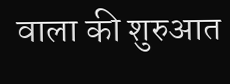वाला की शुरुआत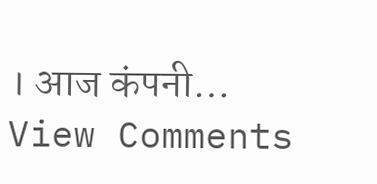। आज कंपनी…
View Comments